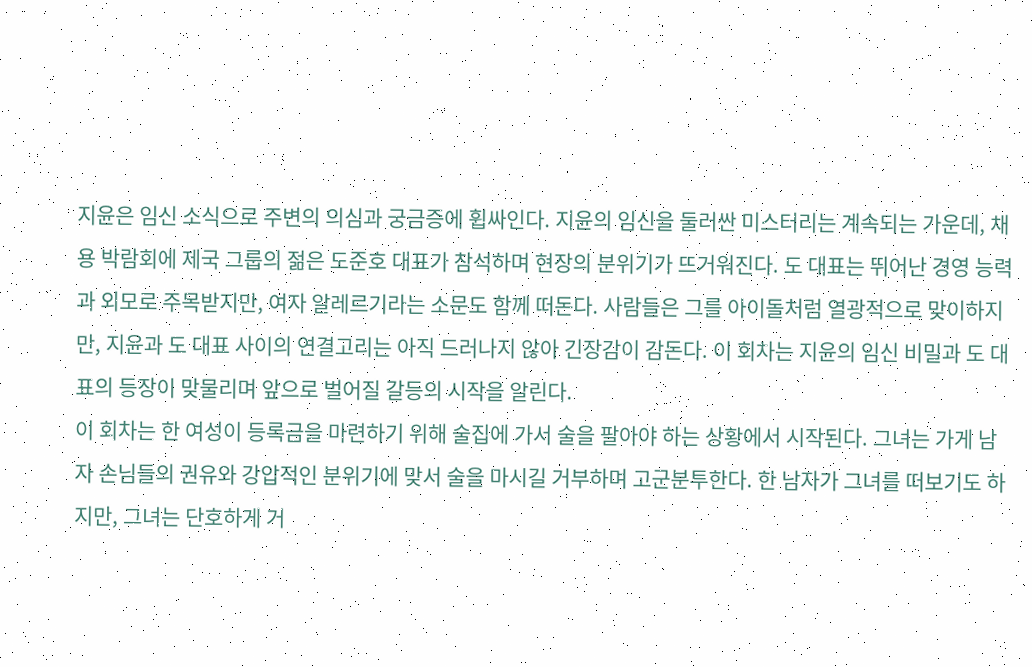지윤은 임신 소식으로 주변의 의심과 궁금증에 휩싸인다. 지윤의 임신을 둘러싼 미스터리는 계속되는 가운데, 채용 박람회에 제국 그룹의 젊은 도준호 대표가 참석하며 현장의 분위기가 뜨거워진다. 도 대표는 뛰어난 경영 능력과 외모로 주목받지만, 여자 알레르기라는 소문도 함께 떠돈다. 사람들은 그를 아이돌처럼 열광적으로 맞이하지만, 지윤과 도 대표 사이의 연결고리는 아직 드러나지 않아 긴장감이 감돈다. 이 회차는 지윤의 임신 비밀과 도 대표의 등장이 맞물리며 앞으로 벌어질 갈등의 시작을 알린다.
이 회차는 한 여성이 등록금을 마련하기 위해 술집에 가서 술을 팔아야 하는 상황에서 시작된다. 그녀는 가게 남자 손님들의 권유와 강압적인 분위기에 맞서 술을 마시길 거부하며 고군분투한다. 한 남자가 그녀를 떠보기도 하지만, 그녀는 단호하게 거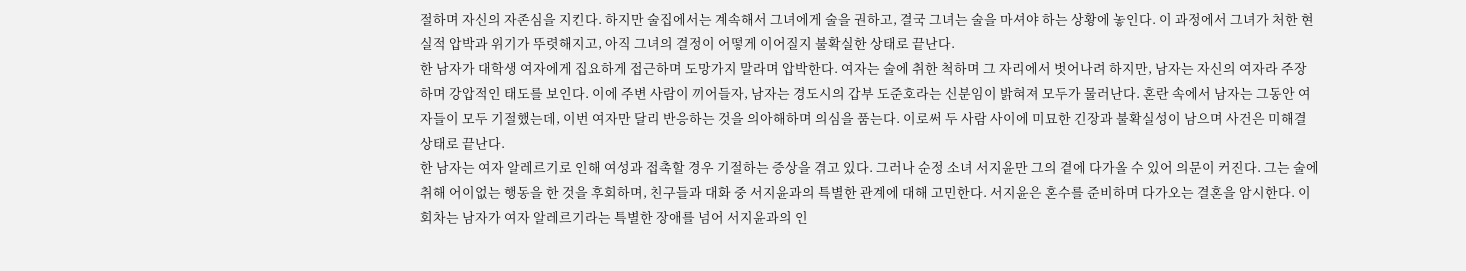절하며 자신의 자존심을 지킨다. 하지만 술집에서는 계속해서 그녀에게 술을 권하고, 결국 그녀는 술을 마셔야 하는 상황에 놓인다. 이 과정에서 그녀가 처한 현실적 압박과 위기가 뚜렷해지고, 아직 그녀의 결정이 어떻게 이어질지 불확실한 상태로 끝난다.
한 남자가 대학생 여자에게 집요하게 접근하며 도망가지 말라며 압박한다. 여자는 술에 취한 척하며 그 자리에서 벗어나려 하지만, 남자는 자신의 여자라 주장하며 강압적인 태도를 보인다. 이에 주변 사람이 끼어들자, 남자는 경도시의 갑부 도준호라는 신분임이 밝혀져 모두가 물러난다. 혼란 속에서 남자는 그동안 여자들이 모두 기절했는데, 이번 여자만 달리 반응하는 것을 의아해하며 의심을 품는다. 이로써 두 사람 사이에 미묘한 긴장과 불확실성이 남으며 사건은 미해결 상태로 끝난다.
한 남자는 여자 알레르기로 인해 여성과 접촉할 경우 기절하는 증상을 겪고 있다. 그러나 순정 소녀 서지윤만 그의 곁에 다가올 수 있어 의문이 커진다. 그는 술에 취해 어이없는 행동을 한 것을 후회하며, 친구들과 대화 중 서지윤과의 특별한 관계에 대해 고민한다. 서지윤은 혼수를 준비하며 다가오는 결혼을 암시한다. 이 회차는 남자가 여자 알레르기라는 특별한 장애를 넘어 서지윤과의 인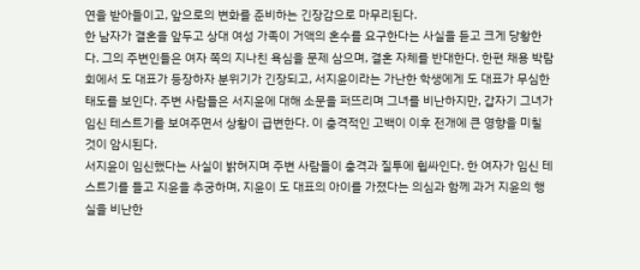연을 받아들이고, 앞으로의 변화를 준비하는 긴장감으로 마무리된다.
한 남자가 결혼을 앞두고 상대 여성 가족이 거액의 혼수를 요구한다는 사실을 듣고 크게 당황한다. 그의 주변인들은 여자 쪽의 지나친 욕심을 문제 삼으며, 결혼 자체를 반대한다. 한편 채용 박람회에서 도 대표가 등장하자 분위기가 긴장되고, 서지윤이라는 가난한 학생에게 도 대표가 무심한 태도를 보인다. 주변 사람들은 서지윤에 대해 소문을 퍼뜨리며 그녀를 비난하지만, 갑자기 그녀가 임신 테스트기를 보여주면서 상황이 급변한다. 이 충격적인 고백이 이후 전개에 큰 영향을 미칠 것이 암시된다.
서지윤이 임신했다는 사실이 밝혀지며 주변 사람들이 충격과 질투에 휩싸인다. 한 여자가 임신 테스트기를 들고 지윤을 추궁하며, 지윤이 도 대표의 아이를 가졌다는 의심과 함께 과거 지윤의 행실을 비난한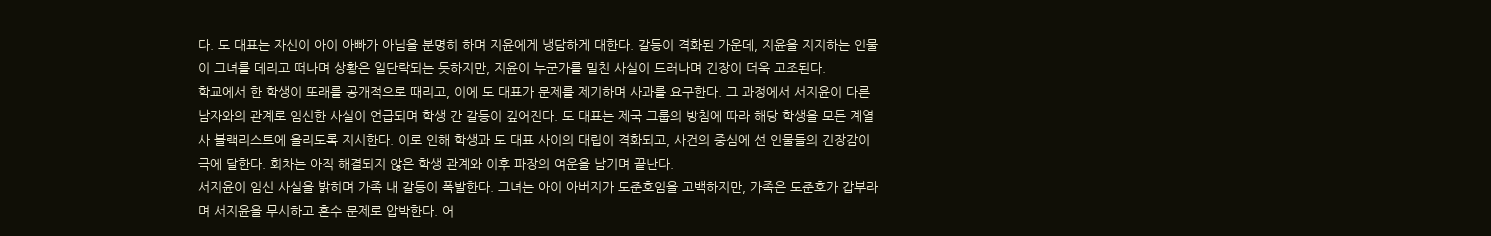다. 도 대표는 자신이 아이 아빠가 아님을 분명히 하며 지윤에게 냉담하게 대한다. 갈등이 격화된 가운데, 지윤을 지지하는 인물이 그녀를 데리고 떠나며 상황은 일단락되는 듯하지만, 지윤이 누군가를 밀친 사실이 드러나며 긴장이 더욱 고조된다.
학교에서 한 학생이 또래를 공개적으로 때리고, 이에 도 대표가 문제를 제기하며 사과를 요구한다. 그 과정에서 서지윤이 다른 남자와의 관계로 임신한 사실이 언급되며 학생 간 갈등이 깊어진다. 도 대표는 제국 그룹의 방침에 따라 해당 학생을 모든 계열사 블랙리스트에 올리도록 지시한다. 이로 인해 학생과 도 대표 사이의 대립이 격화되고, 사건의 중심에 선 인물들의 긴장감이 극에 달한다. 회차는 아직 해결되지 않은 학생 관계와 이후 파장의 여운을 남기며 끝난다.
서지윤이 임신 사실을 밝히며 가족 내 갈등이 폭발한다. 그녀는 아이 아버지가 도준호임을 고백하지만, 가족은 도준호가 갑부라며 서지윤을 무시하고 혼수 문제로 압박한다. 어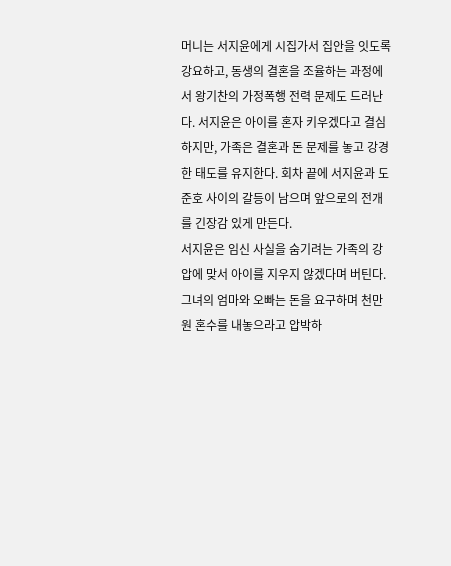머니는 서지윤에게 시집가서 집안을 잇도록 강요하고, 동생의 결혼을 조율하는 과정에서 왕기찬의 가정폭행 전력 문제도 드러난다. 서지윤은 아이를 혼자 키우겠다고 결심하지만, 가족은 결혼과 돈 문제를 놓고 강경한 태도를 유지한다. 회차 끝에 서지윤과 도준호 사이의 갈등이 남으며 앞으로의 전개를 긴장감 있게 만든다.
서지윤은 임신 사실을 숨기려는 가족의 강압에 맞서 아이를 지우지 않겠다며 버틴다. 그녀의 엄마와 오빠는 돈을 요구하며 천만 원 혼수를 내놓으라고 압박하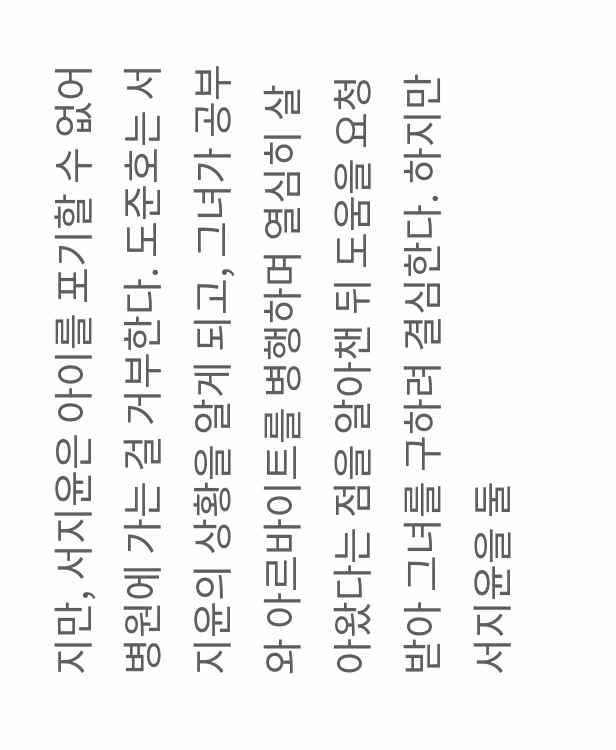지만, 서지윤은 아이를 포기할 수 없어 병원에 가는 걸 거부한다. 도준호는 서지윤의 상황을 알게 되고, 그녀가 공부와 아르바이트를 병행하며 열심히 살아왔다는 점을 알아챈 뒤 도움을 요청받아 그녀를 구하려 결심한다. 하지만 서지윤을 둘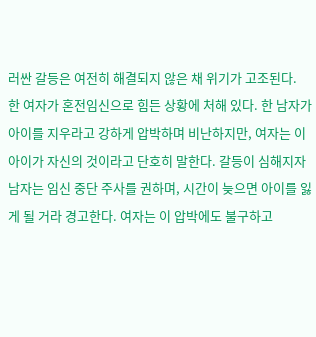러싼 갈등은 여전히 해결되지 않은 채 위기가 고조된다.
한 여자가 혼전임신으로 힘든 상황에 처해 있다. 한 남자가 아이를 지우라고 강하게 압박하며 비난하지만, 여자는 이 아이가 자신의 것이라고 단호히 말한다. 갈등이 심해지자 남자는 임신 중단 주사를 권하며, 시간이 늦으면 아이를 잃게 될 거라 경고한다. 여자는 이 압박에도 불구하고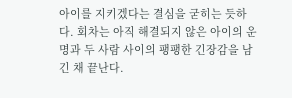아이를 지키겠다는 결심을 굳히는 듯하다. 회차는 아직 해결되지 않은 아이의 운명과 두 사람 사이의 팽팽한 긴장감을 남긴 채 끝난다.